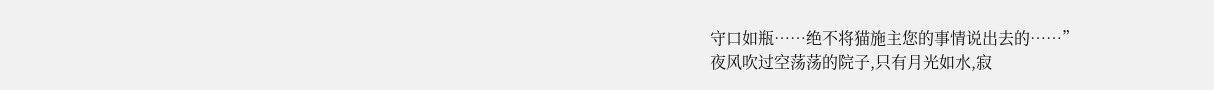守口如瓶……绝不将猫施主您的事情说出去的……”
夜风吹过空荡荡的院子,只有月光如水,寂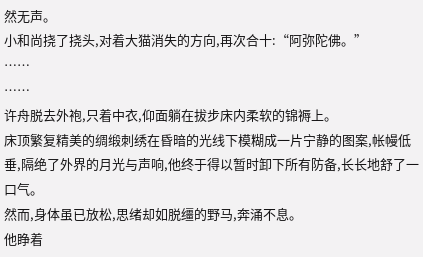然无声。
小和尚挠了挠头,对着大猫消失的方向,再次合十:“阿弥陀佛。”
……
……
许舟脱去外袍,只着中衣,仰面躺在拔步床内柔软的锦褥上。
床顶繁复精美的绸缎刺绣在昏暗的光线下模糊成一片宁静的图案,帐幔低垂,隔绝了外界的月光与声响,他终于得以暂时卸下所有防备,长长地舒了一口气。
然而,身体虽已放松,思绪却如脱缰的野马,奔涌不息。
他睁着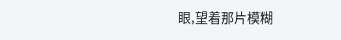眼,望着那片模糊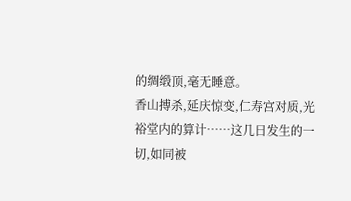的绸缎顶,毫无睡意。
香山搏杀,延庆惊变,仁寿宫对质,光裕堂内的算计……这几日发生的一切,如同被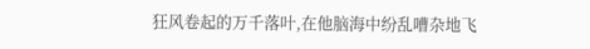狂风卷起的万千落叶,在他脑海中纷乱嘈杂地飞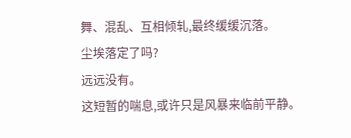舞、混乱、互相倾轧,最终缓缓沉落。
尘埃落定了吗?
远远没有。
这短暂的喘息,或许只是风暴来临前平静。